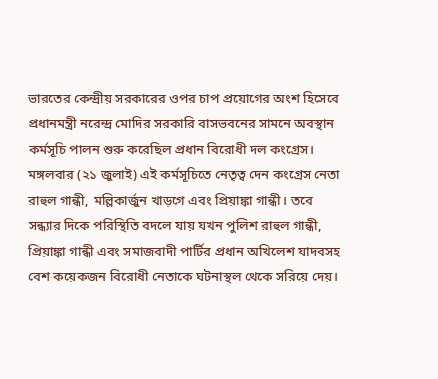ভারতের কেন্দ্রীয় সরকারের ওপর চাপ প্রয়োগের অংশ হিসেবে প্রধানমন্ত্রী নরেন্দ্র মোদির সরকারি বাসভবনের সামনে অবস্থান কর্মসূচি পালন শুরু করেছিল প্রধান বিরোধী দল কংগ্রেস। মঙ্গলবার (২১ জুলাই) এই কর্মসূচিতে নেতৃত্ব দেন কংগ্রেস নেতা রাহুল গান্ধী, মল্লিকার্জুন খাড়গে এবং প্রিয়াঙ্কা গান্ধী। তবে সন্ধ্যার দিকে পরিস্থিতি বদলে যায় যখন পুলিশ রাহুল গান্ধী, প্রিয়াঙ্কা গান্ধী এবং সমাজবাদী পার্টির প্রধান অখিলেশ যাদবসহ বেশ কয়েকজন বিরোধী নেতাকে ঘটনাস্থল থেকে সরিয়ে দেয়।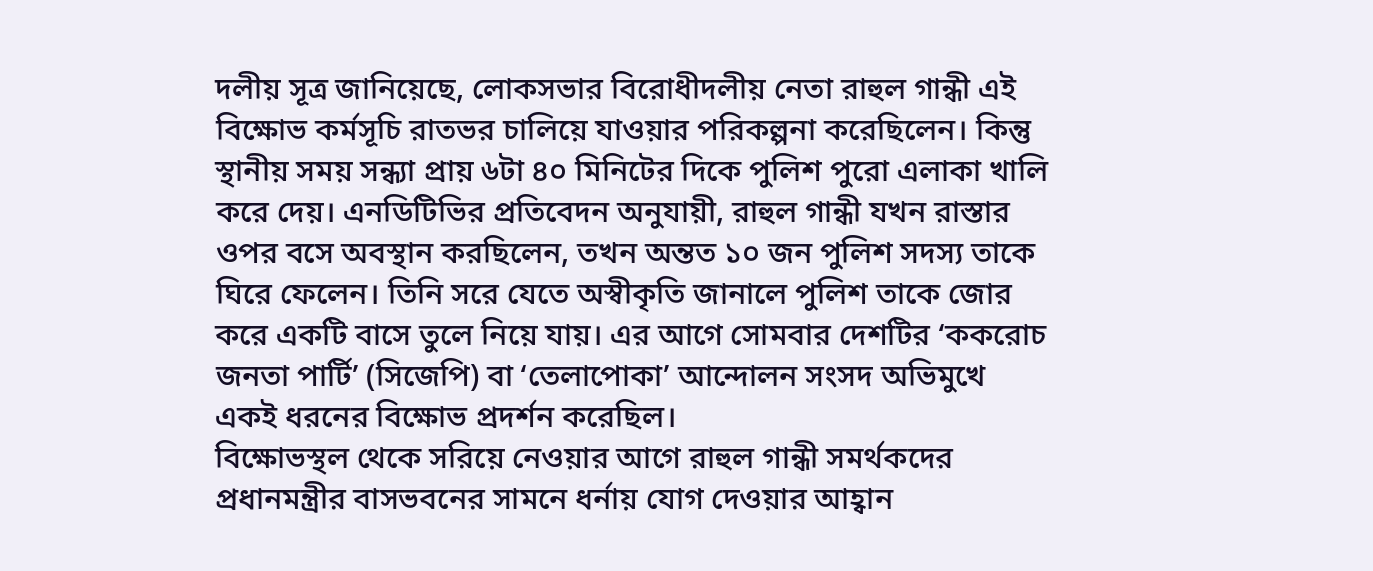দলীয় সূত্র জানিয়েছে, লোকসভার বিরোধীদলীয় নেতা রাহুল গান্ধী এই বিক্ষোভ কর্মসূচি রাতভর চালিয়ে যাওয়ার পরিকল্পনা করেছিলেন। কিন্তু স্থানীয় সময় সন্ধ্যা প্রায় ৬টা ৪০ মিনিটের দিকে পুলিশ পুরো এলাকা খালি করে দেয়। এনডিটিভির প্রতিবেদন অনুযায়ী, রাহুল গান্ধী যখন রাস্তার ওপর বসে অবস্থান করছিলেন, তখন অন্তত ১০ জন পুলিশ সদস্য তাকে ঘিরে ফেলেন। তিনি সরে যেতে অস্বীকৃতি জানালে পুলিশ তাকে জোর করে একটি বাসে তুলে নিয়ে যায়। এর আগে সোমবার দেশটির ‘ককরোচ জনতা পার্টি’ (সিজেপি) বা ‘তেলাপোকা’ আন্দোলন সংসদ অভিমুখে একই ধরনের বিক্ষোভ প্রদর্শন করেছিল।
বিক্ষোভস্থল থেকে সরিয়ে নেওয়ার আগে রাহুল গান্ধী সমর্থকদের প্রধানমন্ত্রীর বাসভবনের সামনে ধর্নায় যোগ দেওয়ার আহ্বান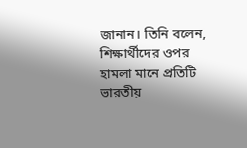জানান। তিনি বলেন, শিক্ষার্থীদের ওপর হামলা মানে প্রতিটি ভারতীয়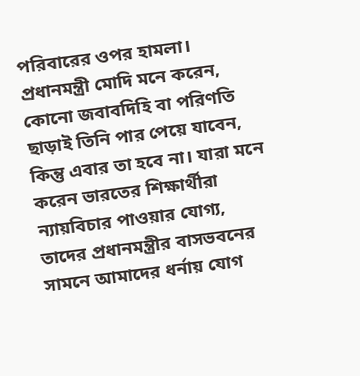পরিবারের ওপর হামলা। প্রধানমন্ত্রী মোদি মনে করেন, কোনো জবাবদিহি বা পরিণতি ছাড়াই তিনি পার পেয়ে যাবেন, কিন্তু এবার তা হবে না। যারা মনে করেন ভারতের শিক্ষার্থীরা ন্যায়বিচার পাওয়ার যোগ্য, তাদের প্রধানমন্ত্রীর বাসভবনের সামনে আমাদের ধর্নায় যোগ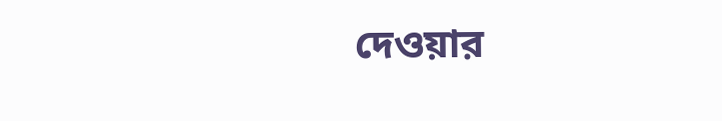দেওয়ার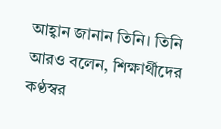আহ্বান জানান তিনি। তিনি আরও বলেন, শিক্ষার্থীদের কণ্ঠস্বর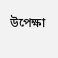উপেক্ষা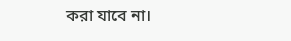করা যাবে না।